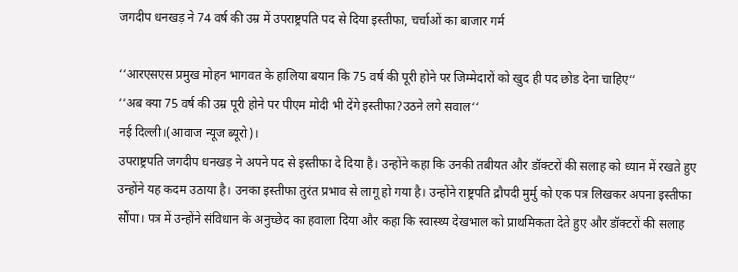जगदीप धनखड़ ने 74 वर्ष की उम्र में उपराष्ट्रपति पद से दिया इस्तीफा, चर्चाओं का बाजार गर्म

‘‘आरएसएस प्रमुख मोहन भागवत के हालिया बयान कि 75 वर्ष की पूरी होने पर जिम्मेदारों को खुद ही पद छोड देना चाहिए‘‘
‘‘अब क्या 75 वर्ष की उम्र पूरी होने पर पीएम मोदी भी देंगे इस्तीफा?उठने लगे सवाल‘‘
नई दिल्ली।(आवाज न्यूज ब्यूरो)।
उपराष्ट्रपति जगदीप धनखड़ ने अपने पद से इस्तीफा दे दिया है। उन्होंने कहा कि उनकी तबीयत और डॉक्टरों की सलाह को ध्यान में रखते हुए उन्होंने यह कदम उठाया है। उनका इस्तीफा तुरंत प्रभाव से लागू हो गया है। उन्होंने राष्ट्रपति द्रौपदी मुर्मु को एक पत्र लिखकर अपना इस्तीफा सौंपा। पत्र में उन्होंने संविधान के अनुच्छेद का हवाला दिया और कहा कि स्वास्थ्य देखभाल को प्राथमिकता देते हुए और डॉक्टरों की सलाह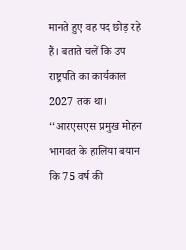मानते हुए वह पद छोड़ रहे हैं। बताते चलें कि उप राष्ट्रपति का कार्यकाल 2027 तक था। ‘‘आरएसएस प्रमुख मोहन भागवत के हालिया बयान कि 75 वर्ष की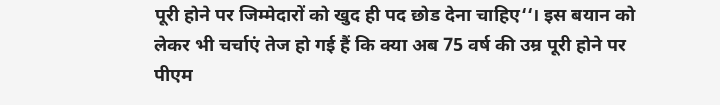पूरी होने पर जिम्मेदारों को खुद ही पद छोड देना चाहिए‘‘। इस बयान को लेकर भी चर्चाएं तेज हो गई हैं कि क्या अब 75 वर्ष की उम्र पूरी होने पर पीएम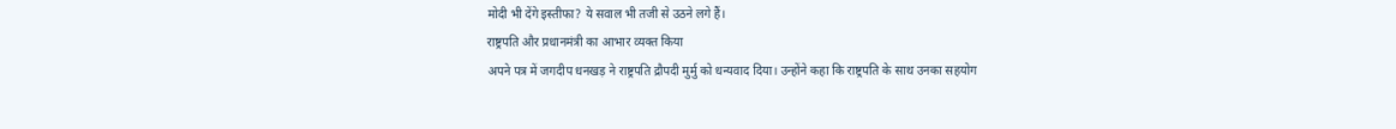मोदी भी देंगे इस्तीफा? ये सवाल भी तजी से उठने लगे हैं।
राष्ट्रपति और प्रधानमंत्री का आभार व्यक्त किया
अपने पत्र में जगदीप धनखड़ ने राष्ट्रपति द्रौपदी मुर्मु को धन्यवाद दिया। उन्होंने कहा कि राष्ट्रपति के साथ उनका सहयोग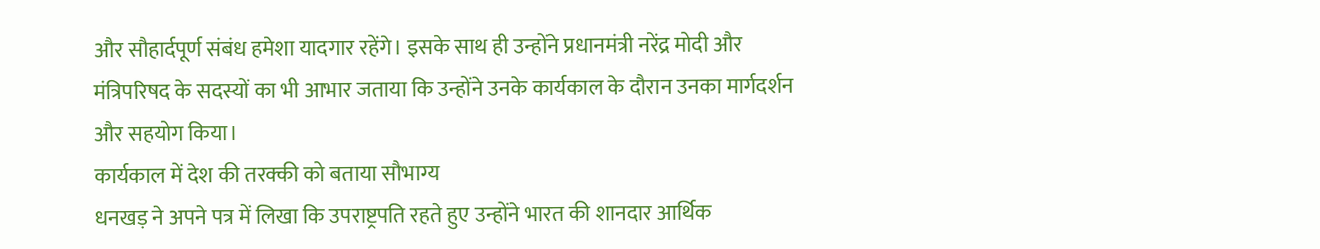और सौहार्दपूर्ण संबंध हमेशा यादगार रहेंगे। इसके साथ ही उन्होंने प्रधानमंत्री नरेंद्र मोदी और मंत्रिपरिषद के सदस्यों का भी आभार जताया कि उन्होंने उनके कार्यकाल के दौरान उनका मार्गदर्शन और सहयोग किया।
कार्यकाल में देश की तरक्की को बताया सौभाग्य
धनखड़ ने अपने पत्र में लिखा कि उपराष्ट्रपति रहते हुए उन्होंने भारत की शानदार आर्थिक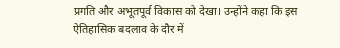प्रगति और अभूतपूर्व विकास को देखा। उन्होंने कहा कि इस ऐतिहासिक बदलाव के दौर में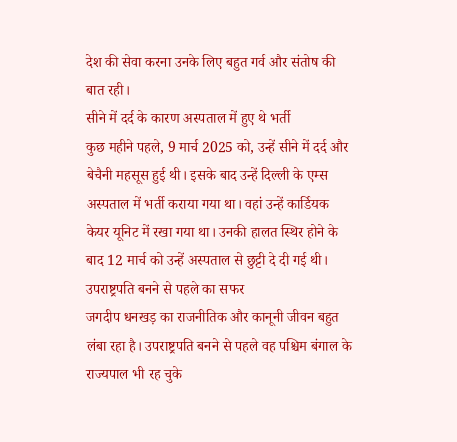देश की सेवा करना उनके लिए बहुत गर्व और संतोष की बात रही।
सीने में दर्द के कारण अस्पताल में हुए थे भर्ती
कुछ महीने पहले, 9 मार्च 2025 को, उन्हें सीने में दर्द और बेचैनी महसूस हुई थी। इसके बाद उन्हें दिल्ली के एम्स अस्पताल में भर्ती कराया गया था। वहां उन्हें कार्डियक केयर यूनिट में रखा गया था। उनकी हालत स्थिर होने के बाद 12 मार्च को उन्हें अस्पताल से छुट्टी दे दी गई थी।
उपराष्ट्रपति बनने से पहले का सफर
जगदीप धनखड़ का राजनीतिक और कानूनी जीवन बहुत लंबा रहा है। उपराष्ट्रपति बनने से पहले वह पश्चिम बंगाल के राज्यपाल भी रह चुके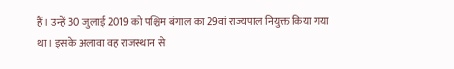हैं। उन्हें 30 जुलाई 2019 को पश्चिम बंगाल का 29वां राज्यपाल नियुक्त किया गया था। इसके अलावा वह राजस्थान से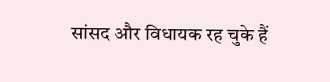सांसद और विधायक रह चुके हैं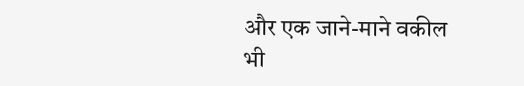और एक जाने-माने वकील भी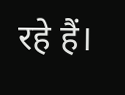रहे हैं।